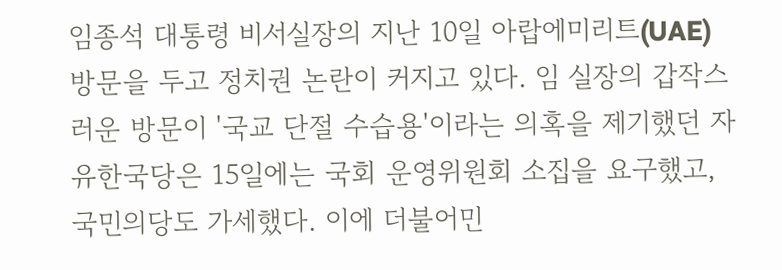임종석 대통령 비서실장의 지난 10일 아랍에미리트(UAE) 방문을 두고 정치권 논란이 커지고 있다. 임 실장의 갑작스러운 방문이 '국교 단절 수습용'이라는 의혹을 제기했던 자유한국당은 15일에는 국회 운영위원회 소집을 요구했고, 국민의당도 가세했다. 이에 더불어민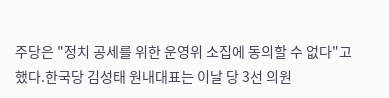주당은 "정치 공세를 위한 운영위 소집에 동의할 수 없다"고 했다.한국당 김성태 원내대표는 이날 당 3선 의원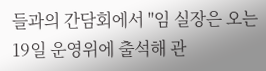들과의 간담회에서 "임 실장은 오는 19일 운영위에 출석해 관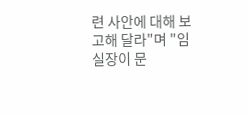련 사안에 대해 보고해 달라"며 "임 실장이 문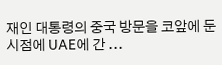재인 대통령의 중국 방문을 코앞에 둔 시점에 UAE에 간 ...